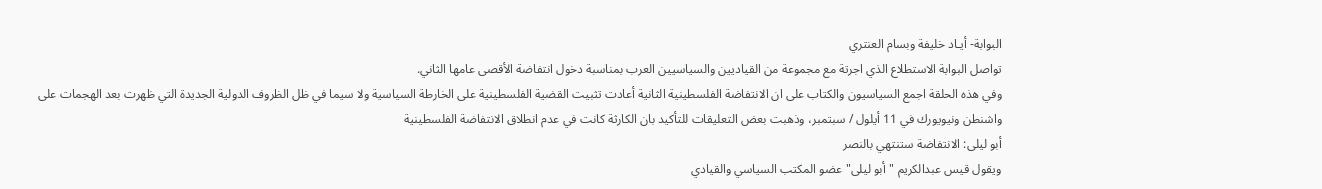البوابة- أيـاد خليفة وبسام العنتري
تواصل البوابة الاستطلاع الذي اجرتة مع مجموعة من القياديين والسياسيين العرب بمناسبة دخول انتفاضة الأقصى عامها الثاني.
وفي هذه الحلقة اجمع السياسيون والكتاب على ان الانتفاضة الفلسطينية الثانية أعادت تثبيت القضية الفلسطينية على الخارطة السياسية ولا سيما في ظل الظروف الدولية الجديدة التي ظهرت بعد الهجمات على واشنطن ونيويورك في 11 أيلول / سبتمبر، وذهبت بعض التعليقات للتأكيد بان الكارثة كانت في عدم انطلاق الانتفاضة الفلسطينية
أبو ليلى: الانتفاضة ستنتهي بالنصر
ويقول قيس عبدالكريم "أبو ليلى" عضو المكتب السياسي والقيادي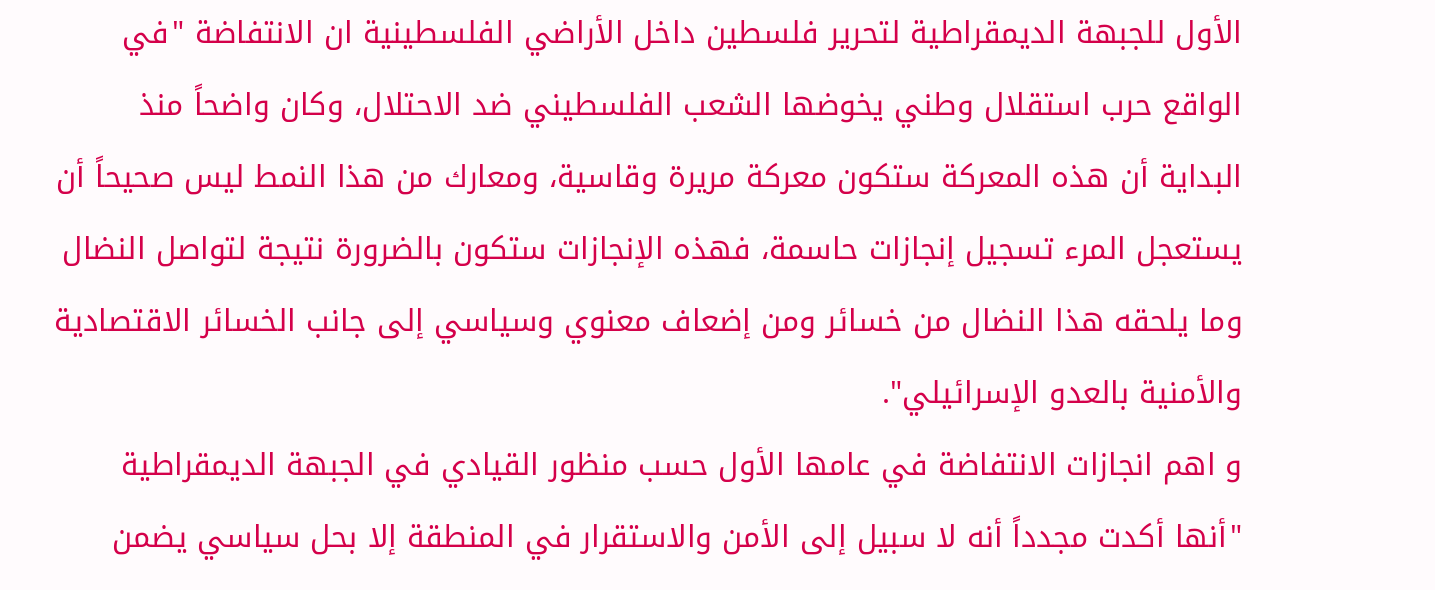الأول للجبهة الديمقراطية لتحرير فلسطين داخل الأراضي الفلسطينية ان الانتفاضة "في الواقع حرب استقلال وطني يخوضها الشعب الفلسطيني ضد الاحتلال، وكان واضحاً منذ البداية أن هذه المعركة ستكون معركة مريرة وقاسية، ومعارك من هذا النمط ليس صحيحاً أن يستعجل المرء تسجيل إنجازات حاسمة، فهذه الإنجازات ستكون بالضرورة نتيجة لتواصل النضال وما يلحقه هذا النضال من خسائر ومن إضعاف معنوي وسياسي إلى جانب الخسائر الاقتصادية والأمنية بالعدو الإسرائيلي".
و اهم انجازات الانتفاضة في عامها الأول حسب منظور القيادي في الجبهة الديمقراطية "أنها أكدت مجدداً أنه لا سبيل إلى الأمن والاستقرار في المنطقة إلا بحل سياسي يضمن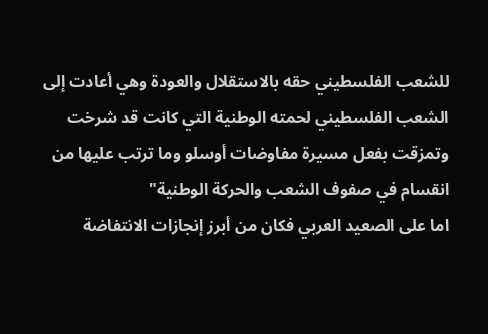للشعب الفلسطيني حقه بالاستقلال والعودة وهي أعادت إلى الشعب الفلسطيني لحمته الوطنية التي كانت قد شرخت وتمزقت بفعل مسيرة مفاوضات أوسلو وما ترتب عليها من انقسام في صفوف الشعب والحركة الوطنية"
اما على الصعيد العربي فكان من أبرز إنجازات الانتفاضة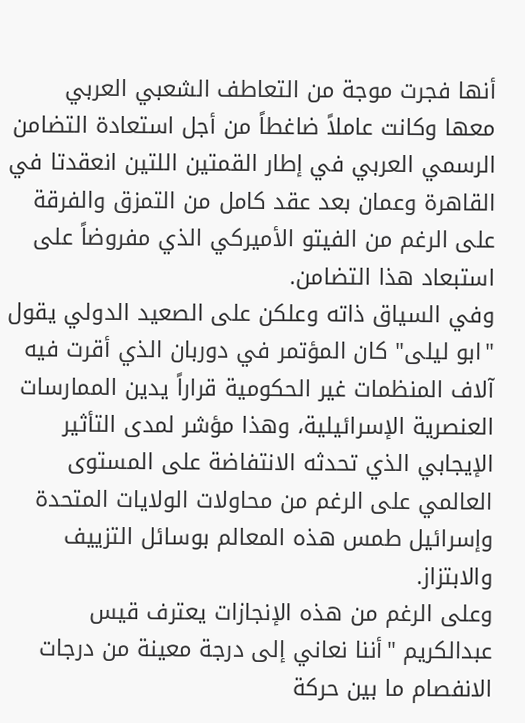أنها فجرت موجة من التعاطف الشعبي العربي معها وكانت عاملاً ضاغطاً من أجل استعادة التضامن الرسمي العربي في إطار القمتين اللتين انعقدتا في القاهرة وعمان بعد عقد كامل من التمزق والفرقة على الرغم من الفيتو الأميركي الذي مفروضاً على استبعاد هذا التضامن.
وفي السياق ذاته وعلكن على الصعيد الدولي يقول "ابو ليلى" كان المؤتمر في دوربان الذي أقرت فيه آلاف المنظمات غير الحكومية قراراً يدين الممارسات العنصرية الإسرائيلية، وهذا مؤشر لمدى التأثير الإيجابي الذي تحدثه الانتفاضة على المستوى العالمي على الرغم من محاولات الولايات المتحدة وإسرائيل طمس هذه المعالم بوسائل التزييف والابتزاز.
وعلى الرغم من هذه الإنجازات يعترف قيس عبدالكريم "أننا نعاني إلى درجة معينة من درجات الانفصام ما بين حركة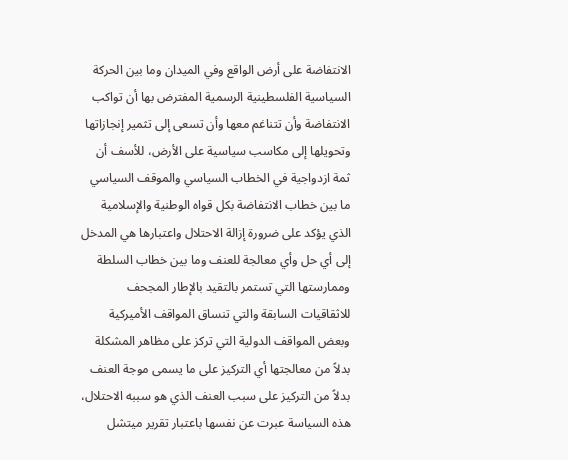الانتفاضة على أرض الواقع وفي الميدان وما بين الحركة السياسية الفلسطينية الرسمية المفترض بها أن تواكب الانتفاضة وأن تتناغم معها وأن تسعى إلى تثمير إنجازاتها وتحويلها إلى مكاسب سياسية على الأرض، للأسف أن ثمة ازدواجية في الخطاب السياسي والموقف السياسي ما بين خطاب الانتفاضة بكل قواه الوطنية والإسلامية الذي يؤكد على ضرورة إزالة الاحتلال واعتبارها هي المدخل إلى أي حل وأي معالجة للعنف وما بين خطاب السلطة وممارستها التي تستمر بالتقيد بالإطار المجحف للاثقاقيات السابقة والتي تنساق المواقف الأميركية وبعض المواقف الدولية التي تركز على مظاهر المشكلة بدلاً من معالجتها أي التركيز على ما يسمى موجة العنف بدلاً من التركيز على سبب العنف الذي هو سببه الاحتلال، هذه السياسة عبرت عن نفسها باعتبار تقرير ميتشل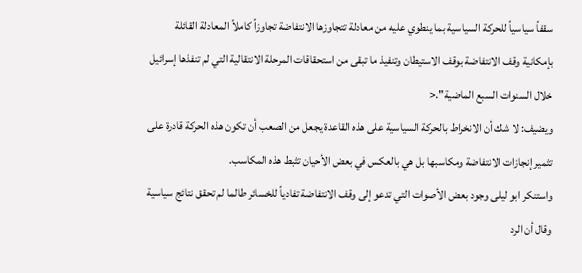سقفاً سياسياً للحركة السياسية بما ينطوي عليه من معادلة تتجاوزها الانتفاضة تجاوزاً كاملاً المعادلة القائلة بإمكانية وقف الانتفاضة بوقف الاستيطان وتنفيذ ما تبقى من استحقاقات المرحلة الانتقالية التي لم تنفذها إسرائيل خلال السنوات السبع الماضية".<
ويضيف: لا شك أن الانخراط بالحركة السياسية على هذه القاعدة يجعل من الصعب أن تكون هذه الحركة قادرة على تثمير إنجازات الانتفاضة ومكاسبها بل هي بالعكس في بعض الأحيان تثبط هذه المكاسب.
واستنكر ابو ليلى وجود بعض الأصوات التي تدعو إلى وقف الانتفاضة تفادياً للخسائر طالما لم تحقق نتائج سياسية وقال أن الرد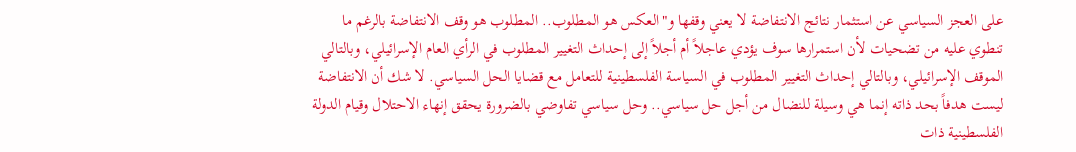على العجز السياسي عن استثمار نتائج الانتفاضة لا يعني وقفها و"العكس هو المطلوب.. المطلوب هو وقف الانتفاضة بالرغم ما تنطوي عليه من تضحيات لأن استمرارها سوف يؤدي عاجلاً أم أجلاً إلى إحداث التغيير المطلوب في الرأي العام الإسرائيلي، وبالتالي الموقف الإسرائيلي، وبالتالي إحداث التغيير المطلوب في السياسة الفلسطينية للتعامل مع قضايا الحل السياسي. لا شك أن الانتفاضة ليست هدفاً بحد ذاته إنما هي وسيلة للنضال من أجل حل سياسي.. وحل سياسي تفاوضي بالضرورة يحقق إنهاء الاحتلال وقيام الدولة الفلسطينية ذات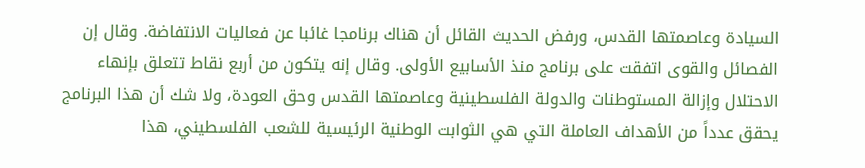السيادة وعاصمتها القدس، ورفض الحديث القائل أن هناك برنامجا غائبا عن فعاليات الانتفاضة. وقال إن الفصائل والقوى اتفقت على برنامج منذ الأسابيع الأولى. وقال إنه يتكون من أربع نقاط تتعلق بإنهاء الاحتلال وإزالة المستوطنات والدولة الفلسطينية وعاصمتها القدس وحق العودة، ولا شك أن هذا البرنامج يحقق عدداً من الأهداف العاملة التي هي الثوابت الوطنية الرئيسية للشعب الفلسطيني، هذا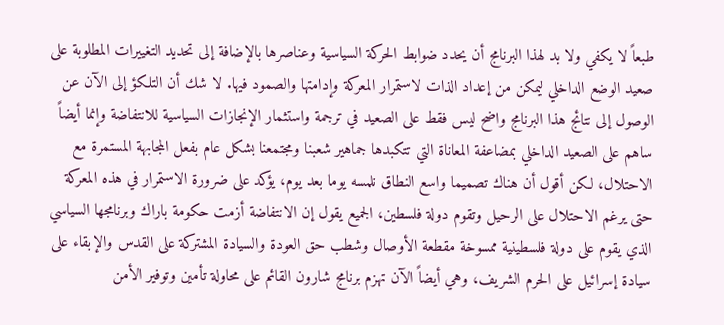طبعاً لا يكفي ولا بد لهذا البرنامج أن يحدد ضوابط الحركة السياسية وعناصرها بالإضافة إلى تحديد التغييرات المطلوبة على صعيد الوضع الداخلي ليمكن من إعداد الذات لاستمرار المعركة وإدامتها والصمود فيها. لا شك أن التلكؤ إلى الآن عن الوصول إلى نتائج هذا البرنامج واضح ليس فقط على الصعيد في ترجمة واستثمار الإنجازات السياسية للانتفاضة وإنما أيضاً ساهم على الصعيد الداخلي بمضاعفة المعاناة التي تتكبدها جماهير شعبنا ومجتمعنا بشكل عام بفعل المجابهة المستمرة مع الاحتلال، لكن أقول أن هناك تصميما واسع النطاق نلمسه يوما بعد يوم، يؤكد على ضرورة الاستمرار في هذه المعركة حتى يرغم الاحتلال على الرحيل وتقوم دولة فلسطين، الجميع يقول إن الانتفاضة أزمت حكومة باراك وبرنامجها السياسي الذي يقوم على دولة فلسطينية ممسوخة مقطعة الأوصال وشطب حق العودة والسيادة المشتركة على القدس والإبقاء على سيادة إسرائيل على الحرم الشريف، وهي أيضاً الآن تهزم برنامج شارون القائم على محاولة تأمين وتوفير الأمن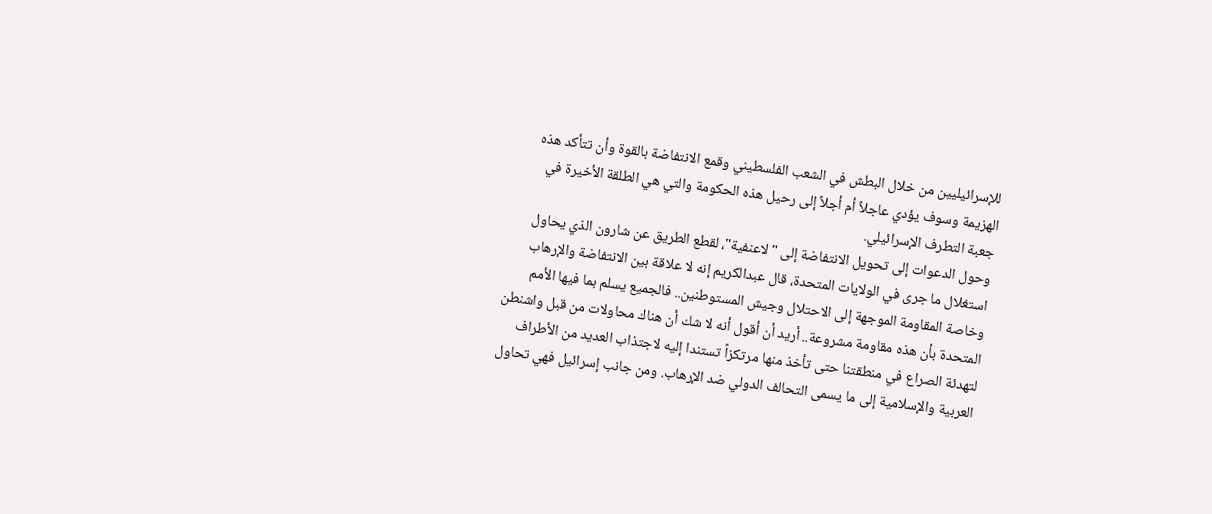للإسرائيليين من خلال البطش في الشعب الفلسطيني وقمع الانتفاضة بالقوة وأن تتأكد هذه الهزيمة وسوف يؤدي عاجلاً أم أجلاً إلى رحيل هذه الحكومة والتي هي الطلقة الأخيرة في جعبة التطرف الإسرائيلي.
وحول الدعوات إلى تحويل الانتفاضة إلى "لاعنفية"، لقطع الطريق عن شارون الذي يحاول استغلال ما جرى في الولايات المتحدة، قال عبدالكريم إنه لا علاقة بين الانتفاضة والإرهاب وخاصة المقاومة الموجهة إلى الاحتلال وجيش المستوطنين.. فالجميع يسلم بما فيها الأمم المتحدة بأن هذه مقاومة مشروعة.. أريد أن أقول أنه لا شك أن هناك محاولات من قبل واشنطن لتهدئة الصراع في منطقتنا حتى تأخذ منها مرتكزاً تستندا إليه لاجتذاب العديد من الأطراف العربية والإسلامية إلى ما يسمى التحالف الدولي ضد الإرهاب. ومن جانب إسرائيل فهي تحاول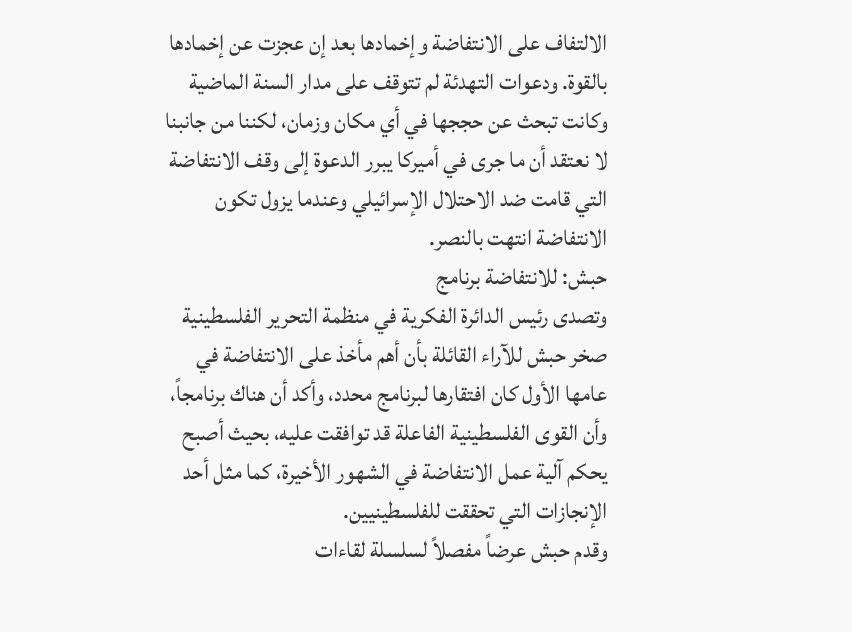الالتفاف على الانتفاضة وإخمادها بعد إن عجزت عن إخمادها بالقوة. ودعوات التهدئة لم تتوقف على مدار السنة الماضية وكانت تبحث عن حججها في أي مكان وزمان، لكننا من جانبنا لا نعتقد أن ما جرى في أميركا يبرر الدعوة إلى وقف الانتفاضة التي قامت ضد الاحتلال الإسرائيلي وعندما يزول تكون الانتفاضة انتهت بالنصر.
حبش: للانتفاضة برنامج
وتصدى رئيس الدائرة الفكرية في منظمة التحرير الفلسطينية صخر حبش للآراء القائلة بأن أهم مأخذ على الانتفاضة في عامها الأول كان افتقارها لبرنامج محدد، وأكد أن هناك برنامجاً، وأن القوى الفلسطينية الفاعلة قد توافقت عليه، بحيث أصبح يحكم آلية عمل الانتفاضة في الشهور الأخيرة، كما مثل أحد الإنجازات التي تحققت للفلسطينيين.
وقدم حبش عرضاً مفصلاً لسلسلة لقاءات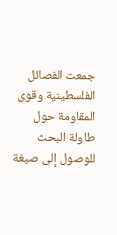جمعت الفصائل الفلسطينية وقوى المقاومة حول طاولة البحث للوصول إلى صيغة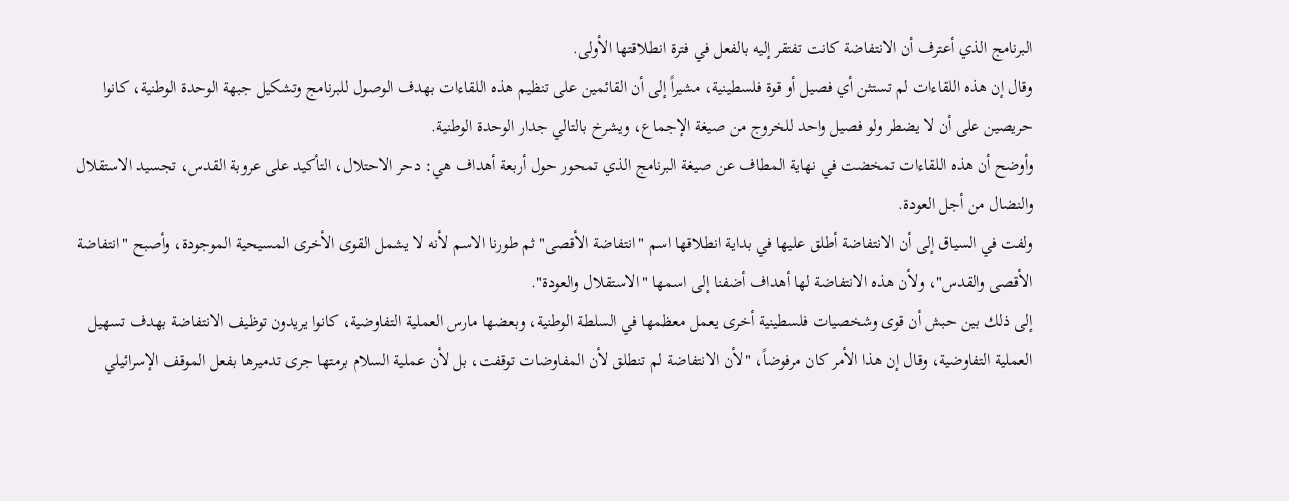البرنامج الذي أعترف أن الانتفاضة كانت تفتقر إليه بالفعل في فترة انطلاقتها الأولى.
وقال إن هذه اللقاءات لم تستثن أي فصيل أو قوة فلسطينية، مشيراً إلى أن القائمين على تنظيم هذه اللقاءات بهدف الوصول للبرنامج وتشكيل جبهة الوحدة الوطنية، كانوا حريصين على أن لا يضطر ولو فصيل واحد للخروج من صيغة الإجماع، ويشرخ بالتالي جدار الوحدة الوطنية.
وأوضح أن هذه اللقاءات تمخضت في نهاية المطاف عن صيغة البرنامج الذي تمحور حول أربعة أهداف هي: دحر الاحتلال، التأكيد على عروبة القدس، تجسيد الاستقلال والنضال من أجل العودة.
ولفت في السياق إلى أن الانتفاضة أطلق عليها في بداية انطلاقها اسم "انتفاضة الأقصى" ثم طورنا الاسم لأنه لا يشمل القوى الأخرى المسيحية الموجودة، وأصبح "انتفاضة الأقصى والقدس"، ولأن هذه الانتفاضة لها أهداف أضفنا إلى اسمها "الاستقلال والعودة".
إلى ذلك بين حبش أن قوى وشخصيات فلسطينية أخرى يعمل معظمها في السلطة الوطنية، وبعضها مارس العملية التفاوضية، كانوا يريدون توظيف الانتفاضة بهدف تسهيل العملية التفاوضية، وقال إن هذا الأمر كان مرفوضاً، "لأن الانتفاضة لم تنطلق لأن المفاوضات توقفت، بل لأن عملية السلام برمتها جرى تدميرها بفعل الموقف الإسرائيلي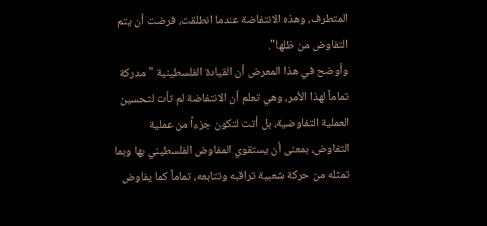المتطرف، وهذه الانتفاضة عندما انطلقت، فرضت أن يتم التفاوض من ظلها".
وأوضح في هذا المعرض أن القيادة الفلسطينية "مدركة تماماً لهذا الأمر، وهي تعلم أن الانتفاضة لم تأت لتحسين العملية التفاوضية، بل أتت لتكون جزءاً من عملية التفاوض، بمعنى أن يستقوي المفاوض الفلسطيني بها وبما تمثله من حركة شعبية تراقبه وتتابعه، تماماً كما يفاوض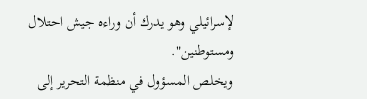لإسرائيلي وهو يدرك أن وراءه جيش احتلال ومستوطنين".
ويخلص المسؤول في منظمة التحرير إلى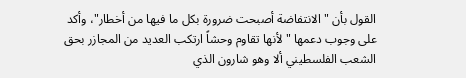القول بأن "الانتفاضة أصبحت ضرورة بكل ما فيها من أخطار"، وأكد على وجوب دعمها "لأنها تقاوم وحشاً ارتكب العديد من المجازر بحق الشعب الفلسطيني ألا وهو شارون الذي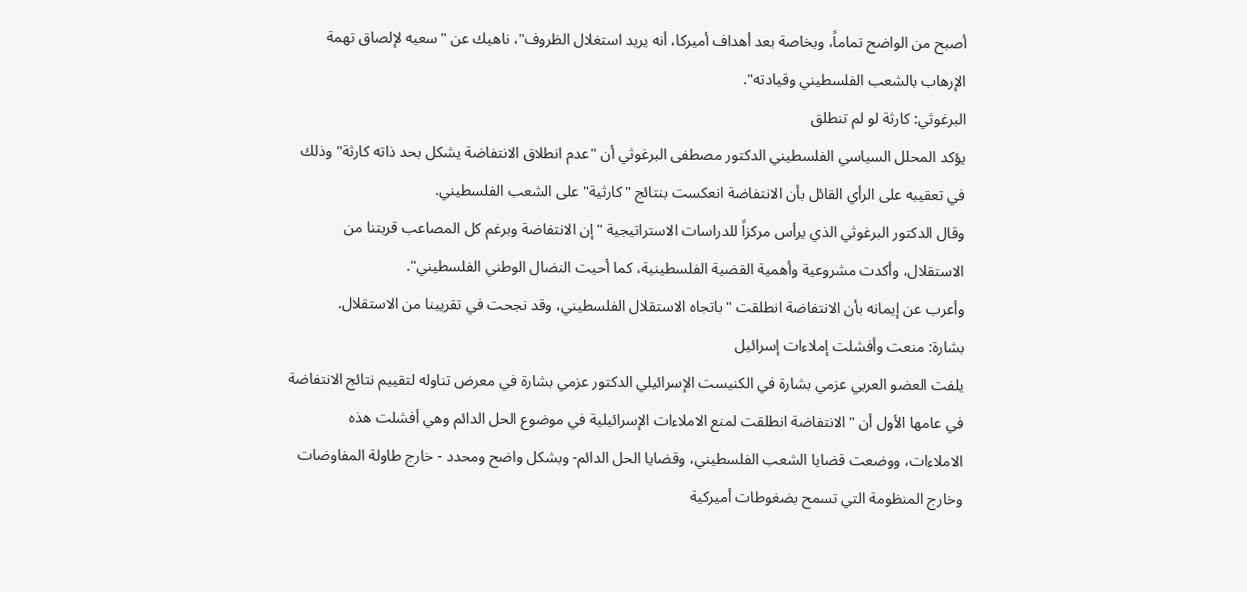أصبح من الواضح تماماً، وبخاصة بعد أهداف أميركا، أنه يريد استغلال الظروف"، ناهيك عن "سعيه لإلصاق تهمة الإرهاب بالشعب الفلسطيني وقيادته".
البرغوثي: كارثة لو لم تنطلق
يؤكد المحلل السياسي الفلسطيني الدكتور مصطفى البرغوثي أن "عدم انطلاق الانتفاضة يشكل بحد ذاته كارثة" وذلك في تعقيبه على الرأي القائل بأن الانتفاضة انعكست بنتائج "كارثية" على الشعب الفلسطيني.
وقال الدكتور البرغوثي الذي يرأس مركزاً للدراسات الاستراتيجية "إن الانتفاضة وبرغم كل المصاعب قربتنا من الاستقلال، وأكدت مشروعية وأهمية القضية الفلسطينية، كما أحيت النضال الوطني الفلسطيني".
وأعرب عن إيمانه بأن الانتفاضة انطلقت "باتجاه الاستقلال الفلسطيني، وقد نجحت في تقريبنا من الاستقلال.
بشارة: منعت وأفشلت إملاءات إسرائيل
يلفت العضو العربي عزمي بشارة في الكنيست الإسرائيلي الدكتور عزمي بشارة في معرض تناوله لتقييم نتائج الانتفاضة في عامها الأول أن "الانتفاضة انطلقت لمنع الاملاءات الإسرائيلية في موضوع الحل الدائم وهي أفشلت هذه الاملاءات، ووضعت قضايا الشعب الفلسطيني، وقضايا الحل الدائم- وبشكل واضح ومحدد - خارج طاولة المفاوضات وخارج المنظومة التي تسمح بضغوطات أميركية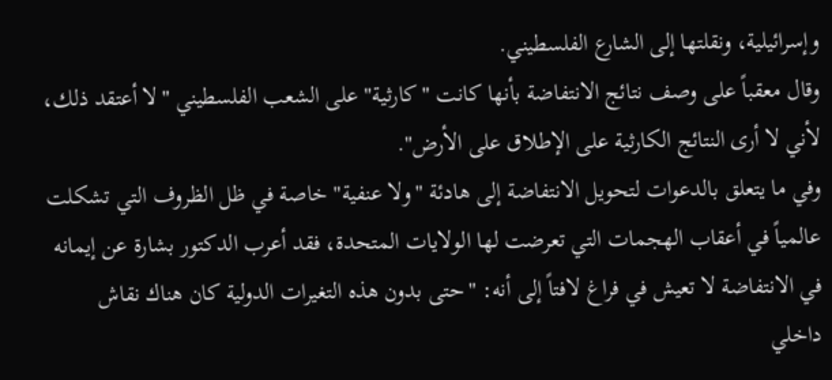وإسرائيلية، ونقلتها إلى الشارع الفلسطيني.
وقال معقباً على وصف نتائج الانتفاضة بأنها كانت "كارثية" على الشعب الفلسطيني "لا أعتقد ذلك، لأني لا أرى النتائج الكارثية على الإطلاق على الأرض".
وفي ما يتعلق بالدعوات لتحويل الانتفاضة إلى هادئة "ولا عنفية" خاصة في ظل الظروف التي تشكلت عالمياً في أعقاب الهجمات التي تعرضت لها الولايات المتحدة، فقد أعرب الدكتور بشارة عن إيمانه في الانتفاضة لا تعيش في فراغ لافتاً إلى أنه: "حتى بدون هذه التغيرات الدولية كان هناك نقاش داخلي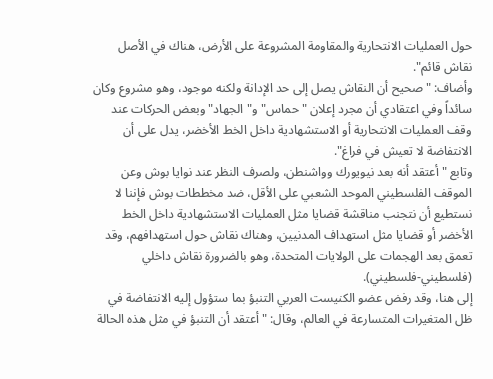حول العمليات الانتحارية والمقاومة المشروعة على الأرض، هناك في الأصل نقاش قائم".
وأضاف: "صحيح أن النقاش يصل إلى حد الإدانة ولكنه موجود، وهو مشروع وكان سائداً وفي اعتقادي أن مجرد إعلان "حماس" و"الجهاد" وبعض الحركات عند وقف العمليات الانتحارية أو الاستشهادية داخل الخط الأخضر، يدل على أن الانتفاضة لا تعيش في فراغ".
وتابع "أعتقد أنه بعد نيويورك وواشنطن، ولصرف النظر عند نوايا بوش وعن الموقف الفلسطيني الموحد الشعبي على الأقل، ضد مخططات بوش فإننا لا نستطيع أن نتجنب مناقشة قضايا مثل العمليات الاستشهادية داخل الخط الأخضر أو قضايا مثل استهداف المدنيين، وهناك نقاش حول استهدافهم، وقد تعمق بعد الهجمات على الولايات المتحدة، وهو بالضرورة نقاش داخلي (فلسطيني-فلسطيني).
إلى هنا، وقد رفض عضو الكنيست العربي التنبؤ بما ستؤول إليه الانتفاضة في ظل المتغيرات المتسارعة في العالم، وقال: "أعتقد أن التنبؤ في مثل هذه الحالة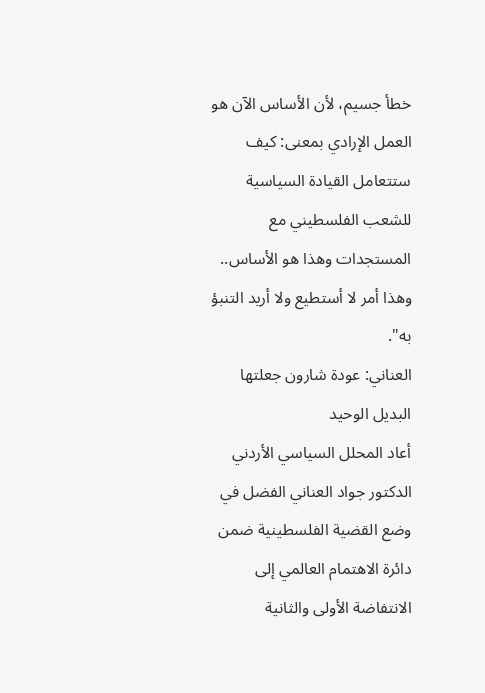خطأ جسيم، لأن الأساس الآن هو العمل الإرادي بمعنى: كيف ستتعامل القيادة السياسية للشعب الفلسطيني مع المستجدات وهذا هو الأساس.. وهذا أمر لا أستطيع ولا أريد التنبؤ به".
العناني: عودة شارون جعلتها البديل الوحيد
أعاد المحلل السياسي الأردني الدكتور جواد العناني الفضل في وضع القضية الفلسطينية ضمن دائرة الاهتمام العالمي إلى الانتفاضة الأولى والثانية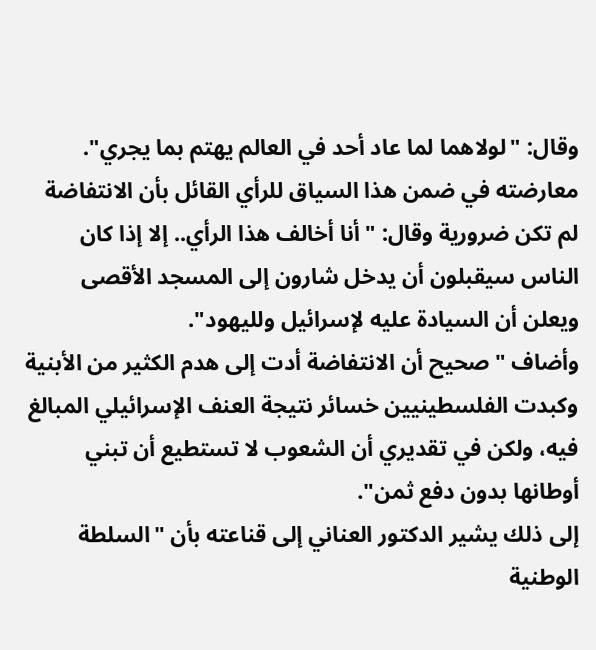وقال: "لولاهما لما عاد أحد في العالم يهتم بما يجري".
معارضته في ضمن هذا السياق للرأي القائل بأن الانتفاضة لم تكن ضرورية وقال: "أنا أخالف هذا الرأي.. إلا إذا كان الناس سيقبلون أن يدخل شارون إلى المسجد الأقصى ويعلن أن السيادة عليه لإسرائيل ولليهود".
وأضاف "صحيح أن الانتفاضة أدت إلى هدم الكثير من الأبنية وكبدت الفلسطينيين خسائر نتيجة العنف الإسرائيلي المبالغ فيه، ولكن في تقديري أن الشعوب لا تستطيع أن تبني أوطانها بدون دفع ثمن".
إلى ذلك يشير الدكتور العناني إلى قناعته بأن "السلطة الوطنية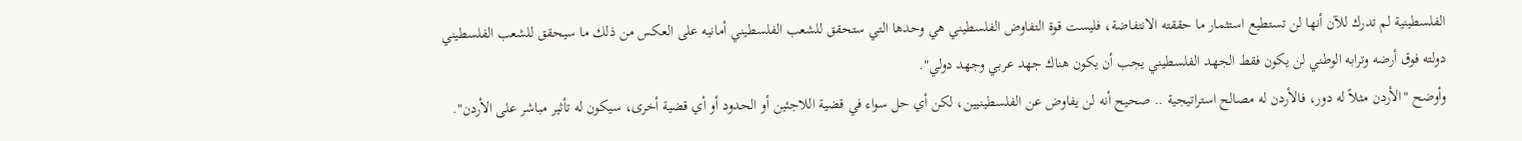الفلسطينية لم تدرك للآن أنها لن تستطيع استثمار ما حققته الانتفاضة، فليست قوة التفاوض الفلسطيني هي وحدها التي ستحقق للشعب الفلسطيني أمانيه على العكس من ذلك ما سيحقق للشعب الفلسطيني دولته فوق أرضه وترابه الوطني لن يكون فقط الجهد الفلسطيني يجب أن يكون هناك جهد عربي وجهد دولي".
وأوضح "الأردن مثلاً له دور، فالأردن له مصالح استراتيجية .. صحيح أنه لن يفاوض عن الفلسطينيين، لكن أي حل سواء في قضية اللاجئين أو الحدود أو أي قضية أخرى، سيكون له تأثير مباشر على الأردن".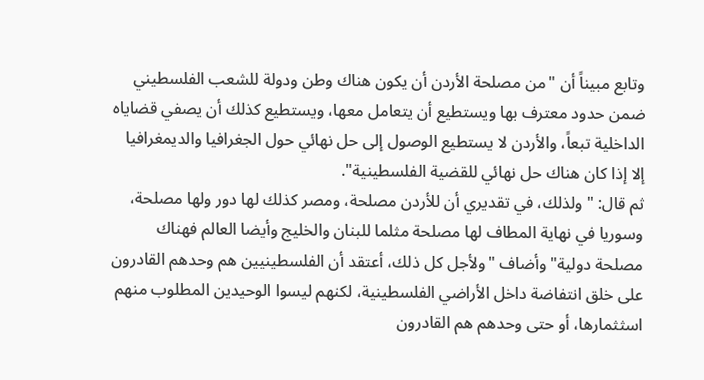وتابع مبيناً أن "من مصلحة الأردن أن يكون هناك وطن ودولة للشعب الفلسطيني ضمن حدود معترف بها ويستطيع أن يتعامل معها، ويستطيع كذلك أن يصفي قضاياه الداخلية تبعاً، والأردن لا يستطيع الوصول إلى حل نهائي حول الجغرافيا والديمغرافيا إلا إذا كان هناك حل نهائي للقضية الفلسطينية".
ثم قال: " ولذلك، في تقديري أن للأردن مصلحة، ومصر كذلك لها دور ولها مصلحة، وسوريا في نهاية المطاف لها مصلحة مثلما للبنان والخليج وأيضا العالم فهناك مصلحة دولية" وأضاف "ولأجل كل ذلك، أعتقد أن الفلسطينيين هم وحدهم القادرون على خلق انتفاضة داخل الأراضي الفلسطينية، لكنهم ليسوا الوحيدين المطلوب منهم اسثثمارها، أو حتى وحدهم هم القادرون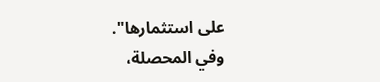على استثمارها".
وفي المحصلة،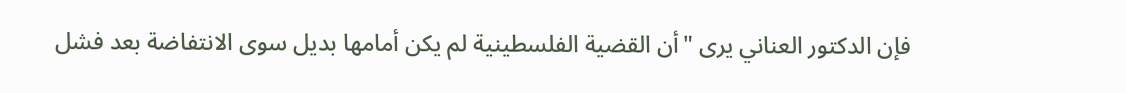فإن الدكتور العناني يرى "أن القضية الفلسطينية لم يكن أمامها بديل سوى الانتفاضة بعد فشل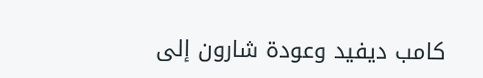كامب ديفيد وعودة شارون إلى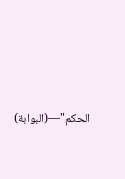الحكم"—(البوابة)